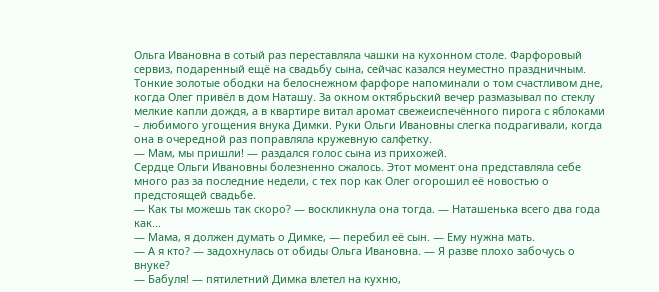Ольга Ивановна в сотый раз переставляла чашки на кухонном столе. Фарфоровый сервиз, подаренный ещё на свадьбу сына, сейчас казался неуместно праздничным. Тонкие золотые ободки на белоснежном фарфоре напоминали о том счастливом дне, когда Олег привёл в дом Наташу. За окном октябрьский вечер размазывал по стеклу мелкие капли дождя, а в квартире витал аромат свежеиспечённого пирога с яблоками – любимого угощения внука Димки. Руки Ольги Ивановны слегка подрагивали, когда она в очередной раз поправляла кружевную салфетку.
— Мам, мы пришли! — раздался голос сына из прихожей.
Сердце Ольги Ивановны болезненно сжалось. Этот момент она представляла себе много раз за последние недели, с тех пор как Олег огорошил её новостью о предстоящей свадьбе.
— Как ты можешь так скоро? — воскликнула она тогда. — Наташенька всего два года как...
— Мама, я должен думать о Димке, — перебил её сын. — Ему нужна мать.
— А я кто? — задохнулась от обиды Ольга Ивановна. — Я разве плохо забочусь о внуке?
— Бабуля! — пятилетний Димка влетел на кухню,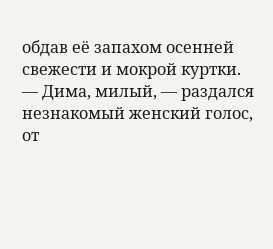обдав её запахом осенней свежести и мокрой куртки.
— Дима, милый, — раздался незнакомый женский голос, от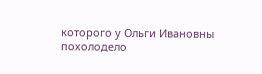которого у Ольги Ивановны похолодело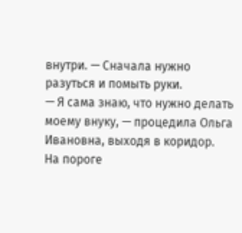внутри. — Сначала нужно разуться и помыть руки.
— Я сама знаю, что нужно делать моему внуку, — процедила Ольга Ивановна, выходя в коридор.
На пороге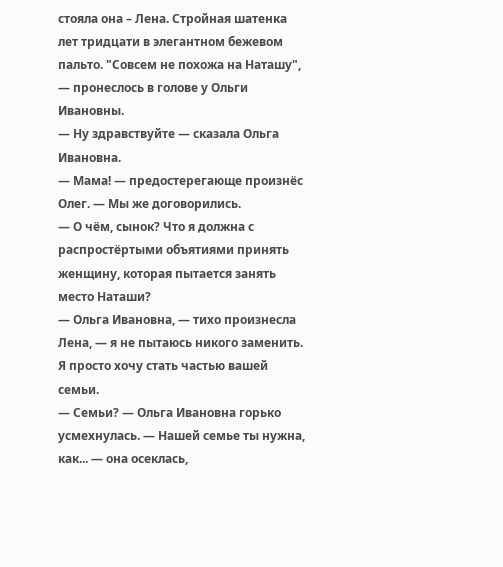стояла она – Лена. Стройная шатенка лет тридцати в элегантном бежевом пальто. "Совсем не похожа на Наташу", — пронеслось в голове у Ольги Ивановны.
— Ну здравствуйте — сказала Ольга Ивановна.
— Мама! — предостерегающе произнёс Олег. — Мы же договорились.
— О чём, сынок? Что я должна с распростёртыми объятиями принять женщину, которая пытается занять место Наташи?
— Ольга Ивановна, — тихо произнесла Лена, — я не пытаюсь никого заменить. Я просто хочу стать частью вашей семьи.
— Семьи? — Ольга Ивановна горько усмехнулась. — Нашей семье ты нужна, как... — она осеклась,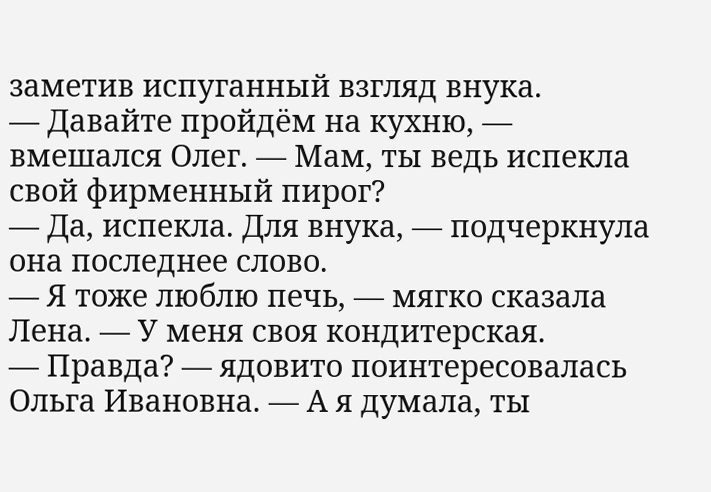заметив испуганный взгляд внука.
— Давайте пройдём на кухню, — вмешался Олег. — Мам, ты ведь испекла свой фирменный пирог?
— Да, испекла. Для внука, — подчеркнула она последнее слово.
— Я тоже люблю печь, — мягко сказала Лена. — У меня своя кондитерская.
— Правда? — ядовито поинтересовалась Ольга Ивановна. — А я думала, ты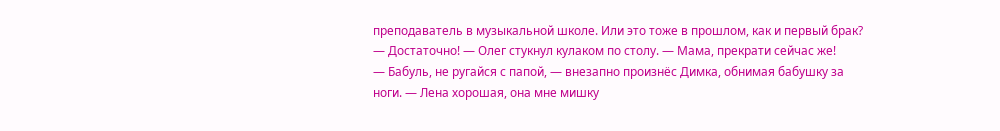преподаватель в музыкальной школе. Или это тоже в прошлом, как и первый брак?
— Достаточно! — Олег стукнул кулаком по столу. — Мама, прекрати сейчас же!
— Бабуль, не ругайся с папой, — внезапно произнёс Димка, обнимая бабушку за ноги. — Лена хорошая, она мне мишку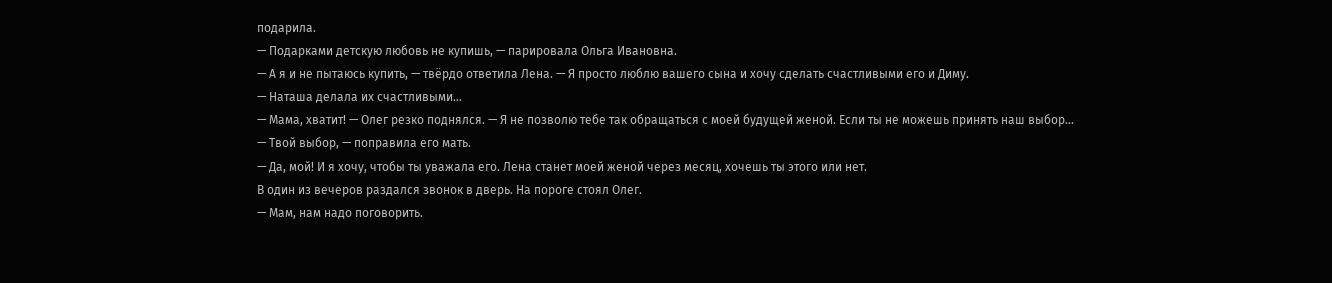подарила.
— Подарками детскую любовь не купишь, — парировала Ольга Ивановна.
— А я и не пытаюсь купить, — твёрдо ответила Лена. — Я просто люблю вашего сына и хочу сделать счастливыми его и Диму.
— Наташа делала их счастливыми...
— Мама, хватит! — Олег резко поднялся. — Я не позволю тебе так обращаться с моей будущей женой. Если ты не можешь принять наш выбор...
— Твой выбор, — поправила его мать.
— Да, мой! И я хочу, чтобы ты уважала его. Лена станет моей женой через месяц, хочешь ты этого или нет.
В один из вечеров раздался звонок в дверь. На пороге стоял Олег.
— Мам, нам надо поговорить.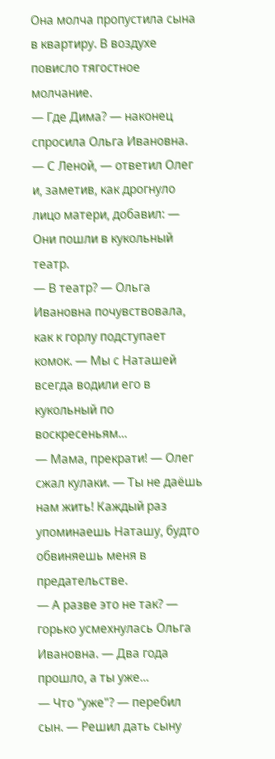Она молча пропустила сына в квартиру. В воздухе повисло тягостное молчание.
— Где Дима? — наконец спросила Ольга Ивановна.
— С Леной, — ответил Олег и, заметив, как дрогнуло лицо матери, добавил: — Они пошли в кукольный театр.
— В театр? — Ольга Ивановна почувствовала, как к горлу подступает комок. — Мы с Наташей всегда водили его в кукольный по воскресеньям...
— Мама, прекрати! — Олег сжал кулаки. — Ты не даёшь нам жить! Каждый раз упоминаешь Наташу, будто обвиняешь меня в предательстве.
— А разве это не так? — горько усмехнулась Ольга Ивановна. — Два года прошло, а ты уже...
— Что "уже"? — перебил сын. — Решил дать сыну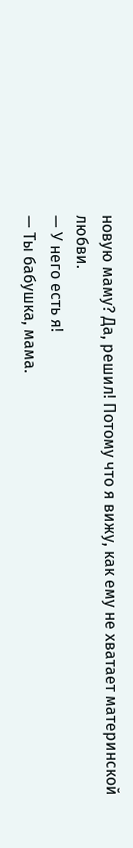новую маму? Да, решил! Потому что я вижу, как ему не хватает материнской любви.
— У него есть я!
— Ты бабушка, мама.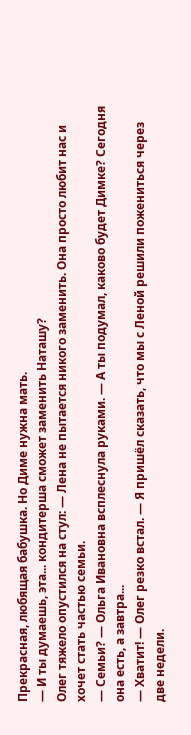Прекрасная, любящая бабушка. Но Диме нужна мать.
— И ты думаешь, эта... кондитерша сможет заменить Наташу?
Олег тяжело опустился на стул: — Лена не пытается никого заменить. Она просто любит нас и хочет стать частью семьи.
— Семьи? — Ольга Ивановна всплеснула руками. — А ты подумал, каково будет Димке? Сегодня она есть, а завтра...
— Хватит! — Олег резко встал. — Я пришёл сказать, что мы с Леной решили пожениться через две недели.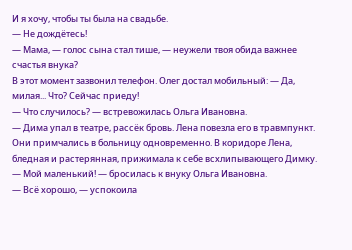И я хочу, чтобы ты была на свадьбе.
— Не дождётесь!
— Мама, — голос сына стал тише, — неужели твоя обида важнее счастья внука?
В этот момент зазвонил телефон. Олег достал мобильный: — Да, милая... Что? Сейчас приеду!
— Что случилось? — встревожилась Ольга Ивановна.
— Дима упал в театре, рассёк бровь. Лена повезла его в травмпункт.
Они примчались в больницу одновременно. В коридоре Лена, бледная и растерянная, прижимала к себе всхлипывающего Димку.
— Мой маленький! — бросилась к внуку Ольга Ивановна.
— Всё хорошо, — успокоила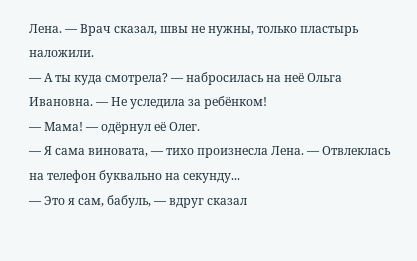Лена. — Врач сказал, швы не нужны, только пластырь наложили.
— А ты куда смотрела? — набросилась на неё Ольга Ивановна. — Не уследила за ребёнком!
— Мама! — одёрнул её Олег.
— Я сама виновата, — тихо произнесла Лена. — Отвлеклась на телефон буквально на секунду...
— Это я сам, бабуль, — вдруг сказал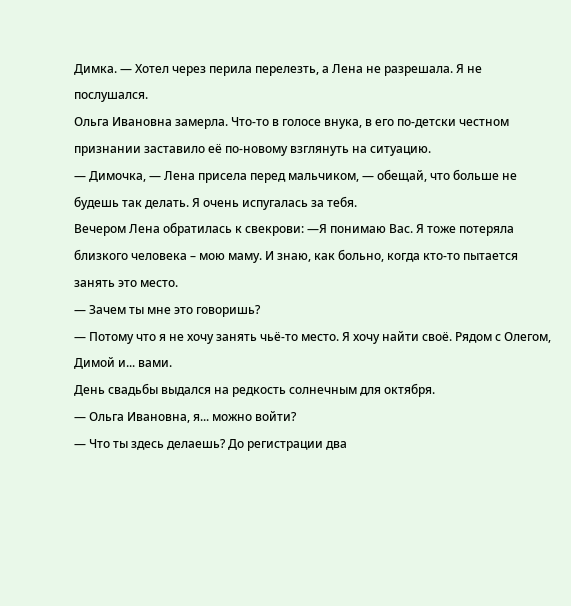Димка. — Хотел через перила перелезть, а Лена не разрешала. Я не послушался.
Ольга Ивановна замерла. Что-то в голосе внука, в его по-детски честном признании заставило её по-новому взглянуть на ситуацию.
— Димочка, — Лена присела перед мальчиком, — обещай, что больше не будешь так делать. Я очень испугалась за тебя.
Вечером Лена обратилась к свекрови: —Я понимаю Вас. Я тоже потеряла близкого человека – мою маму. И знаю, как больно, когда кто-то пытается занять это место.
— Зачем ты мне это говоришь?
— Потому что я не хочу занять чьё-то место. Я хочу найти своё. Рядом с Олегом, Димой и... вами.
День свадьбы выдался на редкость солнечным для октября.
— Ольга Ивановна, я... можно войти?
— Что ты здесь делаешь? До регистрации два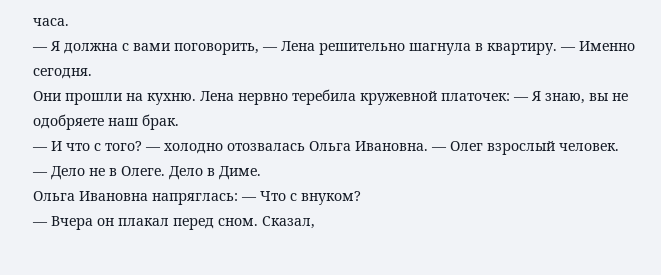часа.
— Я должна с вами поговорить, — Лена решительно шагнула в квартиру. — Именно сегодня.
Они прошли на кухню. Лена нервно теребила кружевной платочек: — Я знаю, вы не одобряете наш брак.
— И что с того? — холодно отозвалась Ольга Ивановна. — Олег взрослый человек.
— Дело не в Олеге. Дело в Диме.
Ольга Ивановна напряглась: — Что с внуком?
— Вчера он плакал перед сном. Сказал,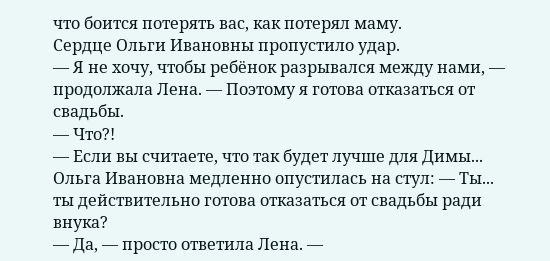что боится потерять вас, как потерял маму.
Сердце Ольги Ивановны пропустило удар.
— Я не хочу, чтобы ребёнок разрывался между нами, — продолжала Лена. — Поэтому я готова отказаться от свадьбы.
— Что?!
— Если вы считаете, что так будет лучше для Димы...
Ольга Ивановна медленно опустилась на стул: — Ты... ты действительно готова отказаться от свадьбы ради внука?
— Да, — просто ответила Лена. —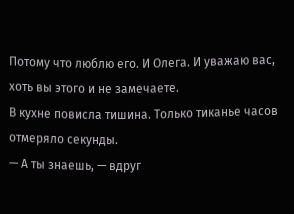Потому что люблю его. И Олега. И уважаю вас, хоть вы этого и не замечаете.
В кухне повисла тишина. Только тиканье часов отмеряло секунды.
— А ты знаешь, — вдруг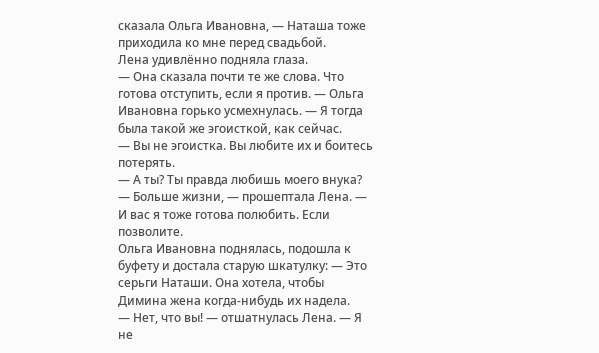сказала Ольга Ивановна, — Наташа тоже приходила ко мне перед свадьбой.
Лена удивлённо подняла глаза.
— Она сказала почти те же слова. Что готова отступить, если я против. — Ольга Ивановна горько усмехнулась. — Я тогда была такой же эгоисткой, как сейчас.
— Вы не эгоистка. Вы любите их и боитесь потерять.
— А ты? Ты правда любишь моего внука?
— Больше жизни, — прошептала Лена. — И вас я тоже готова полюбить. Если позволите.
Ольга Ивановна поднялась, подошла к буфету и достала старую шкатулку: — Это серьги Наташи. Она хотела, чтобы Димина жена когда-нибудь их надела.
— Нет, что вы! — отшатнулась Лена. — Я не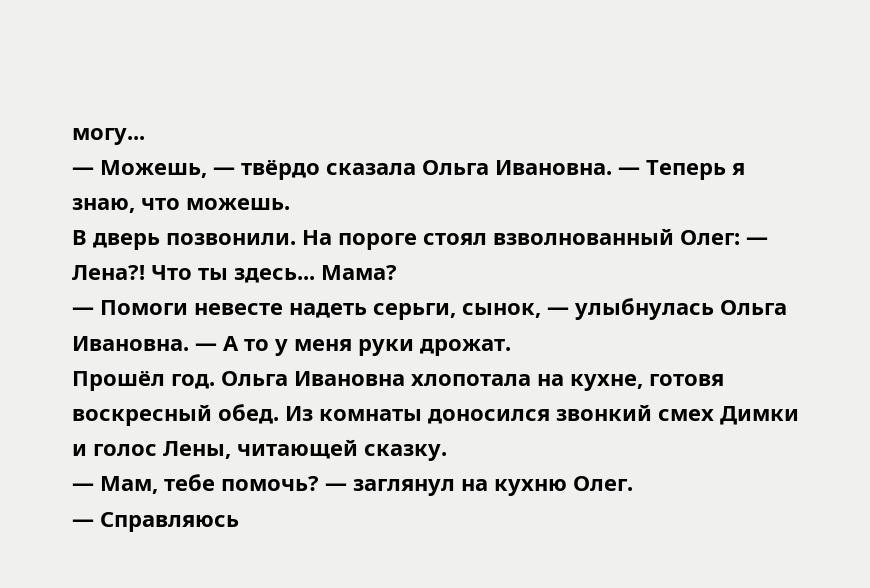могу...
— Можешь, — твёрдо сказала Ольга Ивановна. — Теперь я знаю, что можешь.
В дверь позвонили. На пороге стоял взволнованный Олег: — Лена?! Что ты здесь... Мама?
— Помоги невесте надеть серьги, сынок, — улыбнулась Ольга Ивановна. — А то у меня руки дрожат.
Прошёл год. Ольга Ивановна хлопотала на кухне, готовя воскресный обед. Из комнаты доносился звонкий смех Димки и голос Лены, читающей сказку.
— Мам, тебе помочь? — заглянул на кухню Олег.
— Справляюсь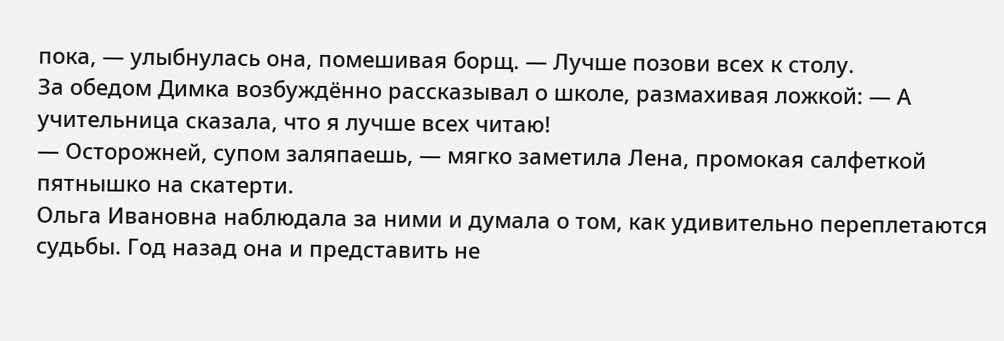пока, — улыбнулась она, помешивая борщ. — Лучше позови всех к столу.
За обедом Димка возбуждённо рассказывал о школе, размахивая ложкой: — А учительница сказала, что я лучше всех читаю!
— Осторожней, супом заляпаешь, — мягко заметила Лена, промокая салфеткой пятнышко на скатерти.
Ольга Ивановна наблюдала за ними и думала о том, как удивительно переплетаются судьбы. Год назад она и представить не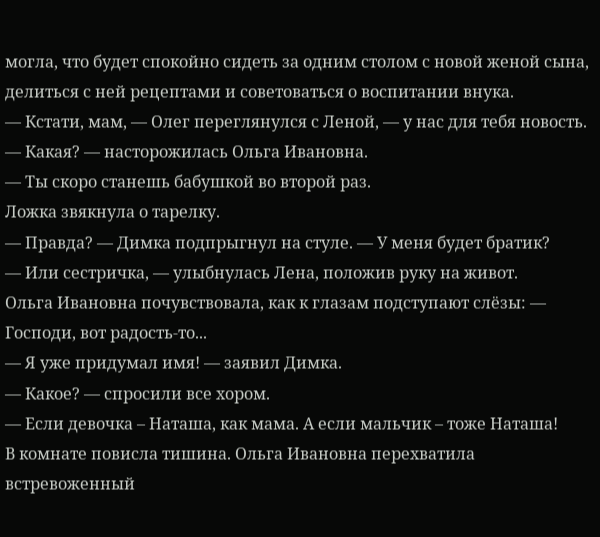могла, что будет спокойно сидеть за одним столом с новой женой сына, делиться с ней рецептами и советоваться о воспитании внука.
— Кстати, мам, — Олег переглянулся с Леной, — у нас для тебя новость.
— Какая? — насторожилась Ольга Ивановна.
— Ты скоро станешь бабушкой во второй раз.
Ложка звякнула о тарелку.
— Правда? — Димка подпрыгнул на стуле. — У меня будет братик?
— Или сестричка, — улыбнулась Лена, положив руку на живот.
Ольга Ивановна почувствовала, как к глазам подступают слёзы: — Господи, вот радость-то...
— Я уже придумал имя! — заявил Димка.
— Какое? — спросили все хором.
— Если девочка – Наташа, как мама. А если мальчик – тоже Наташа!
В комнате повисла тишина. Ольга Ивановна перехватила встревоженный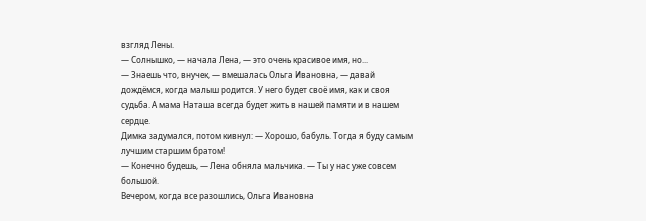взгляд Лены.
— Солнышко, — начала Лена, — это очень красивое имя, но...
— Знаешь что, внучек, — вмешалась Ольга Ивановна, — давай дождёмся, когда малыш родится. У него будет своё имя, как и своя судьба. А мама Наташа всегда будет жить в нашей памяти и в нашем сердце.
Димка задумался, потом кивнул: — Хорошо, бабуль. Тогда я буду самым лучшим старшим братом!
— Конечно будешь, — Лена обняла мальчика. — Ты у нас уже совсем большой.
Вечером, когда все разошлись, Ольга Ивановна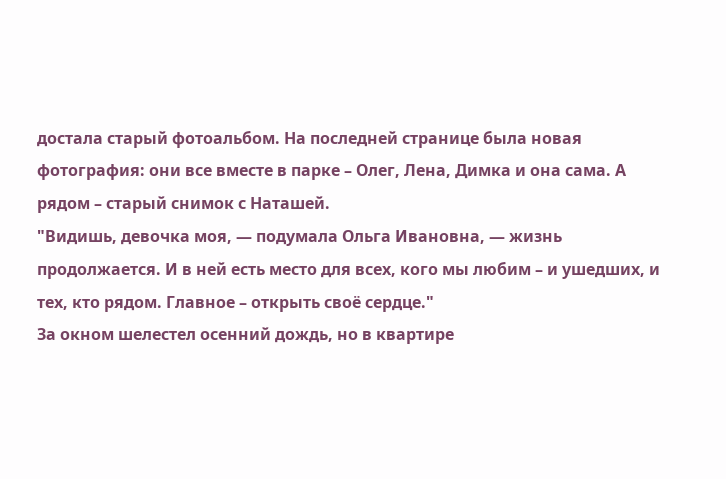достала старый фотоальбом. На последней странице была новая фотография: они все вместе в парке – Олег, Лена, Димка и она сама. А рядом – старый снимок с Наташей.
"Видишь, девочка моя, — подумала Ольга Ивановна, — жизнь продолжается. И в ней есть место для всех, кого мы любим – и ушедших, и тех, кто рядом. Главное – открыть своё сердце."
За окном шелестел осенний дождь, но в квартире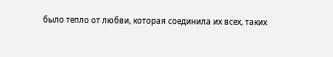было тепло от любви, которая соединила их всех, таких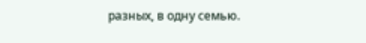разных, в одну семью.